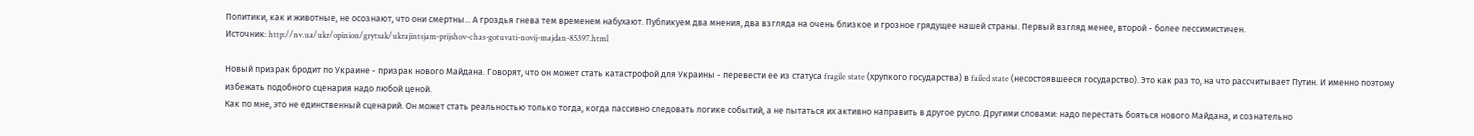Политики, как и животные, не осознают, что они смертны... А гроздья гнева тем временем набухают. Публикуем два мнения, два взгляда на очень близкое и грозное грядущее нашей страны. Первый взгляд менее, второй - более пессимистичен.
Источник: http://nv.ua/ukr/opinion/grytsak/ukrajintsjam-prijshov-chas-gotuvati-novij-majdan-85397.html

Новый призрак бродит по Украине - призрак нового Майдана. Говорят, что он может стать катастрофой для Украины - перевести ее из статуса fragile state (хрупкого государства) в failed state (несостоявшееся государство). Это как раз то, на что рассчитывает Путин. И именно поэтому избежать подобного сценария надо любой ценой.
Как по мне, это не единственный сценарий. Он может стать реальностью только тогда, когда пассивно следовать логике событий, а не пытаться их активно направить в другое русло. Другими словами: надо перестать бояться нового Майдана, и сознательно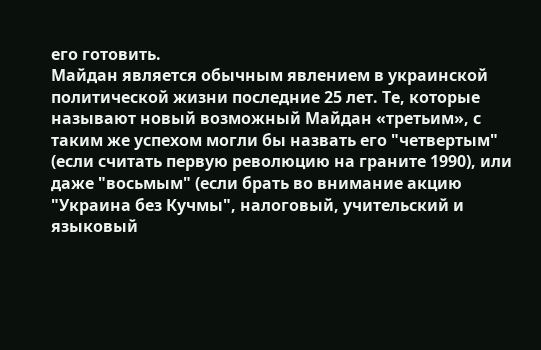его готовить.
Майдан является обычным явлением в украинской политической жизни последние 25 лет. Те, которые называют новый возможный Майдан «третьим», с таким же успехом могли бы назвать его "четвертым" (если считать первую революцию на граните 1990), или даже "восьмым" (если брать во внимание акцию "Украина без Кучмы", налоговый, учительский и языковый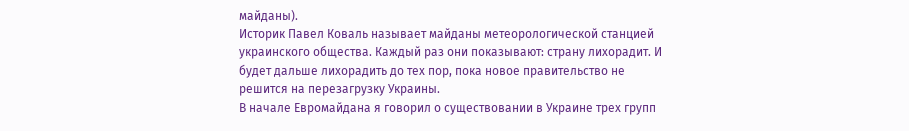майданы).
Историк Павел Коваль называет майданы метеорологической станцией украинского общества. Каждый раз они показывают: страну лихорадит. И будет дальше лихорадить до тех пор, пока новое правительство не решится на перезагрузку Украины.
В начале Евромайдана я говорил о существовании в Украине трех групп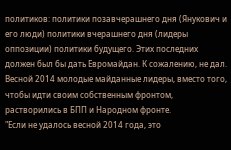политиков: политики позавчерашнего дня (Янукович и его люди) политики вчерашнего дня (лидеры оппозиции) политики будущего. Этих последних должен был бы дать Евромайдан. К сожалению, не дал. Весной 2014 молодые майданные лидеры, вместо того, чтобы идти своим собственным фронтом, растворились в БПП и Народном фронте.
"Если не удалось весной 2014 года, это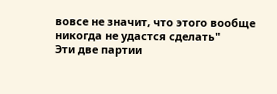вовсе не значит, что этого вообще никогда не удастся сделать"
Эти две партии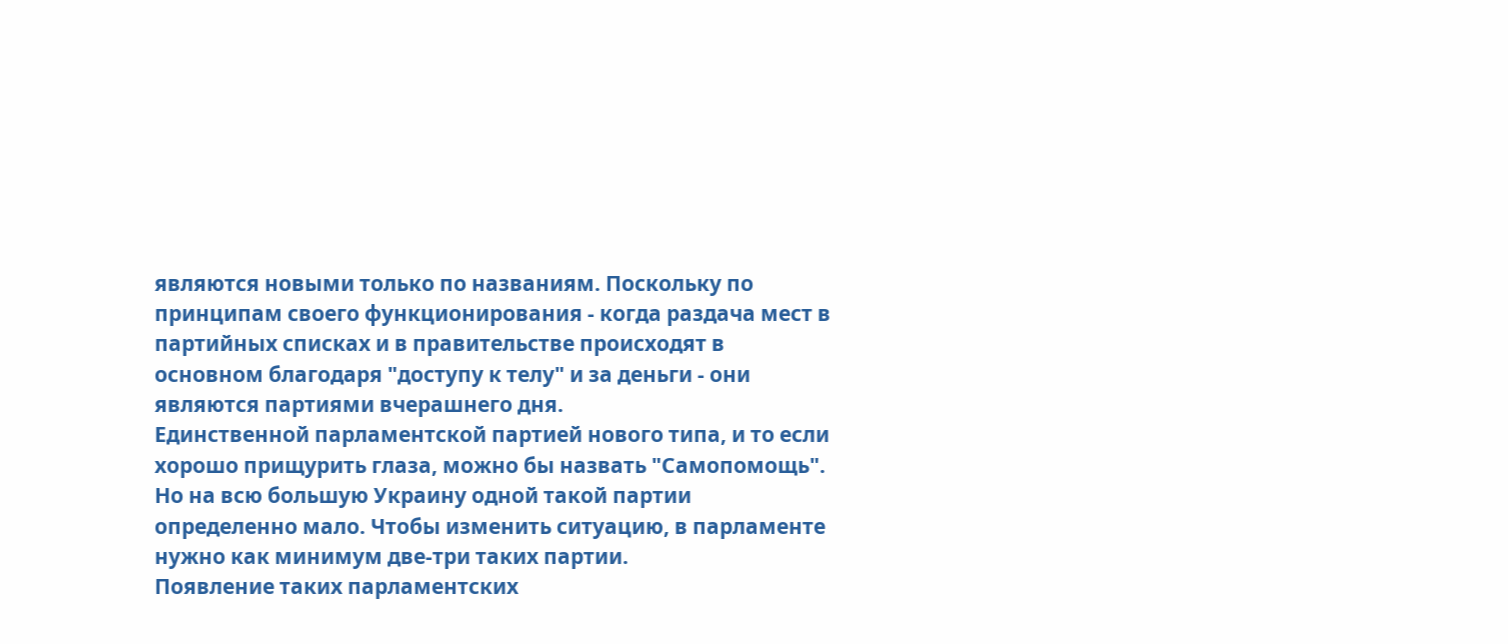являются новыми только по названиям. Поскольку по принципам своего функционирования - когда раздача мест в партийных списках и в правительстве происходят в основном благодаря "доступу к телу" и за деньги - они являются партиями вчерашнего дня.
Единственной парламентской партией нового типа, и то если хорошо прищурить глаза, можно бы назвать "Самопомощь". Но на всю большую Украину одной такой партии определенно мало. Чтобы изменить ситуацию, в парламенте нужно как минимум две-три таких партии.
Появление таких парламентских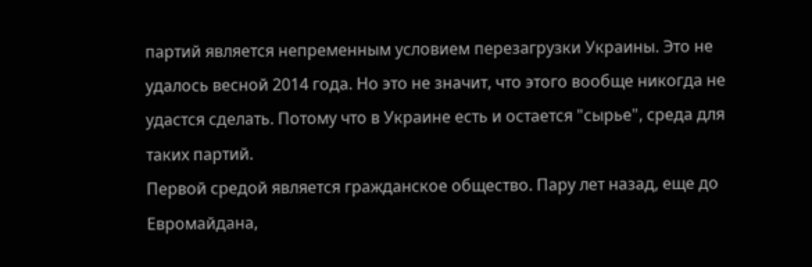партий является непременным условием перезагрузки Украины. Это не удалось весной 2014 года. Но это не значит, что этого вообще никогда не удастся сделать. Потому что в Украине есть и остается "сырье", среда для таких партий.
Первой средой является гражданское общество. Пару лет назад, еще до Евромайдана,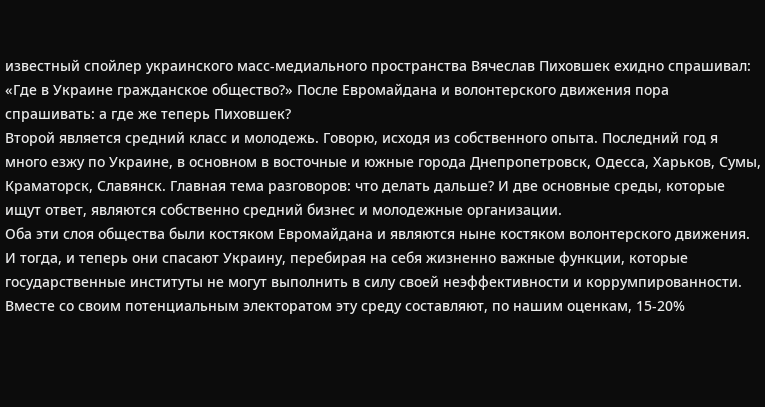известный спойлер украинского масс-медиального пространства Вячеслав Пиховшек ехидно спрашивал: «Где в Украине гражданское общество?» После Евромайдана и волонтерского движения пора спрашивать: а где же теперь Пиховшек?
Второй является средний класс и молодежь. Говорю, исходя из собственного опыта. Последний год я много езжу по Украине, в основном в восточные и южные города Днепропетровск, Одесса, Харьков, Сумы, Краматорск, Славянск. Главная тема разговоров: что делать дальше? И две основные среды, которые ищут ответ, являются собственно средний бизнес и молодежные организации.
Оба эти слоя общества были костяком Евромайдана и являются ныне костяком волонтерского движения. И тогда, и теперь они спасают Украину, перебирая на себя жизненно важные функции, которые государственные институты не могут выполнить в силу своей неэффективности и коррумпированности. Вместе со своим потенциальным электоратом эту среду составляют, по нашим оценкам, 15-20%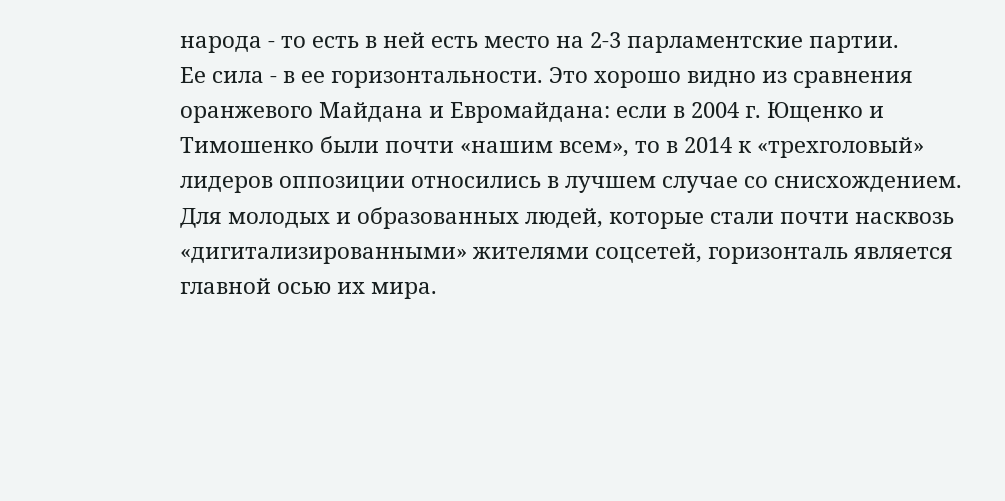народа - то есть в ней есть место на 2-3 парламентские партии.
Ее сила - в ее горизонтальности. Это хорошо видно из сравнения оранжевого Майдана и Евромайдана: если в 2004 г. Ющенко и Тимошенко были почти «нашим всем», то в 2014 к «трехголовый» лидеров оппозиции относились в лучшем случае со снисхождением. Для молодых и образованных людей, которые стали почти насквозь «дигитализированными» жителями соцсетей, горизонталь является главной осью их мира.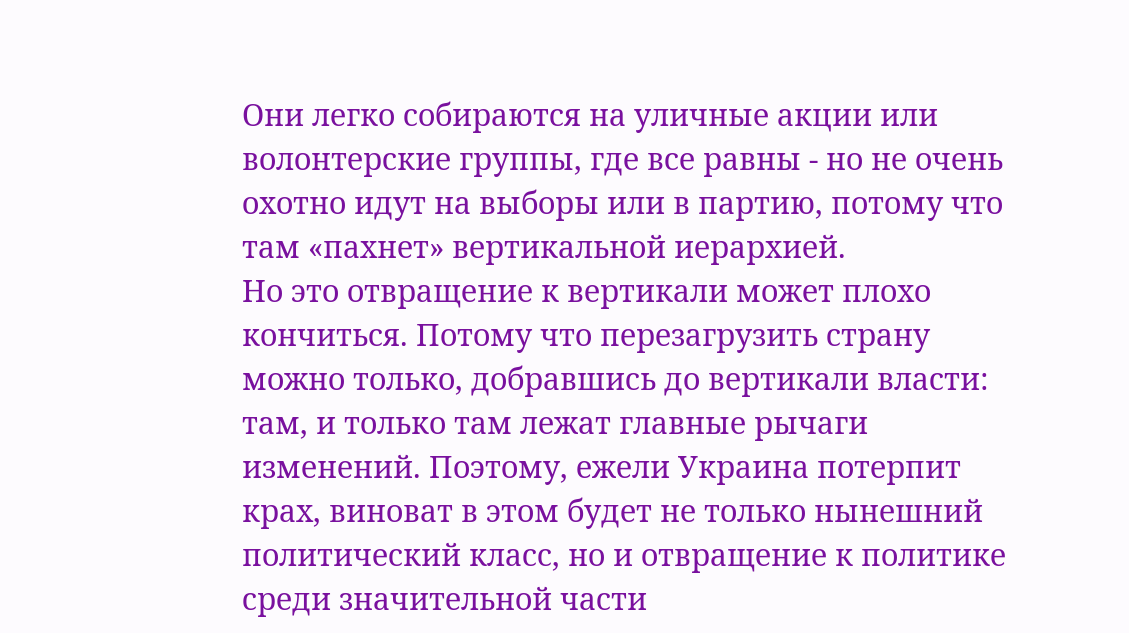Они легко собираются на уличные акции или волонтерские группы, где все равны - но не очень охотно идут на выборы или в партию, потому что там «пахнет» вертикальной иерархией.
Но это отвращение к вертикали может плохо кончиться. Потому что перезагрузить страну можно только, добравшись до вертикали власти: там, и только там лежат главные рычаги изменений. Поэтому, ежели Украина потерпит крах, виноват в этом будет не только нынешний политический класс, но и отвращение к политике среди значительной части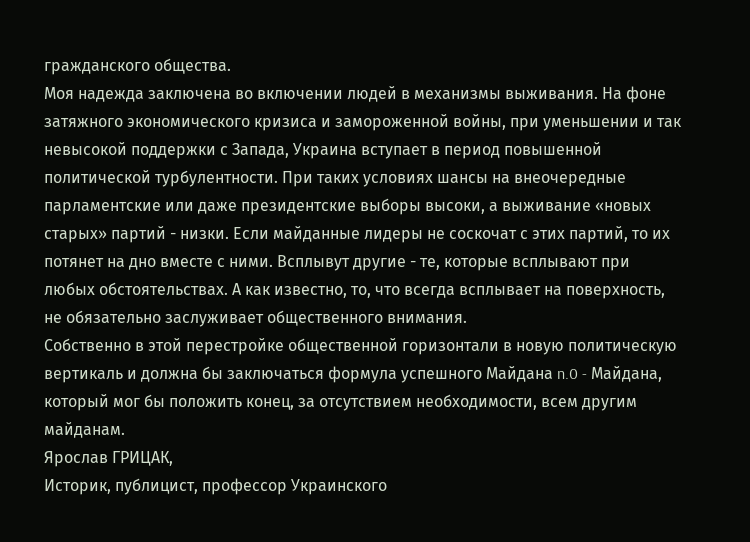гражданского общества.
Моя надежда заключена во включении людей в механизмы выживания. На фоне затяжного экономического кризиса и замороженной войны, при уменьшении и так невысокой поддержки с Запада, Украина вступает в период повышенной политической турбулентности. При таких условиях шансы на внеочередные парламентские или даже президентские выборы высоки, а выживание «новых старых» партий - низки. Если майданные лидеры не соскочат с этих партий, то их потянет на дно вместе с ними. Всплывут другие - те, которые всплывают при любых обстоятельствах. А как известно, то, что всегда всплывает на поверхность, не обязательно заслуживает общественного внимания.
Собственно в этой перестройке общественной горизонтали в новую политическую вертикаль и должна бы заключаться формула успешного Майдана n.0 - Майдана, который мог бы положить конец, за отсутствием необходимости, всем другим майданам.
Ярослав ГРИЦАК,
Историк, публицист, профессор Украинского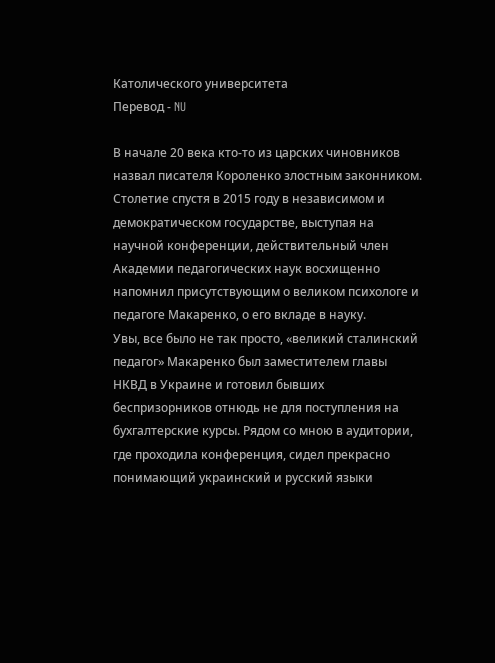Католического университета
Перевод - NU

В начале 20 века кто-то из царских чиновников назвал писателя Короленко злостным законником. Столетие спустя в 2015 году в независимом и демократическом государстве, выступая на научной конференции, действительный член Академии педагогических наук восхищенно напомнил присутствующим о великом психологе и педагоге Макаренко, о его вкладе в науку.
Увы, все было не так просто, «великий сталинский педагог» Макаренко был заместителем главы НКВД в Украине и готовил бывших беспризорников отнюдь не для поступления на бухгалтерские курсы. Рядом со мною в аудитории, где проходила конференция, сидел прекрасно понимающий украинский и русский языки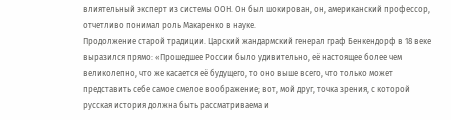влиятельный эксперт из системы ООН. Он был шокирован, он, американский профессор, отчетливо понимал роль Макаренко в науке.
Продолжение старой традиции. Царский жандармский генерал граф Бенкендорф в 18 веке выразился прямо: «Прошедшее России было удивительно, её настоящее более чем великолепно, что же касается её будущего, то оно выше всего, что только может представить себе самое смелое воображение; вот, мой друг, точка зрения, с которой русская история должна быть рассматриваема и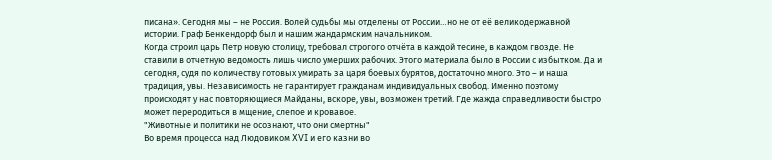писана». Сегодня мы – не Россия. Волей судьбы мы отделены от России…но не от её великодержавной истории. Граф Бенкендорф был и нашим жандармским начальником.
Когда строил царь Петр новую столицу, требовал строгого отчёта в каждой тесине, в каждом гвозде. Не ставили в отчетную ведомость лишь число умерших рабочих. Этого материала было в России с избытком. Да и сегодня, судя по количеству готовых умирать за царя боевых бурятов, достаточно много. Это – и наша традиция, увы. Независимость не гарантирует гражданам индивидуальных свобод. Именно поэтому происходят у нас повторяющиеся Майданы, вскоре, увы, возможен третий. Где жажда справедливости быстро может переродиться в мщение, слепое и кровавое.
"Животные и политики не осознают, что они смертны"
Во время процесса над Людовиком XVI и его казни во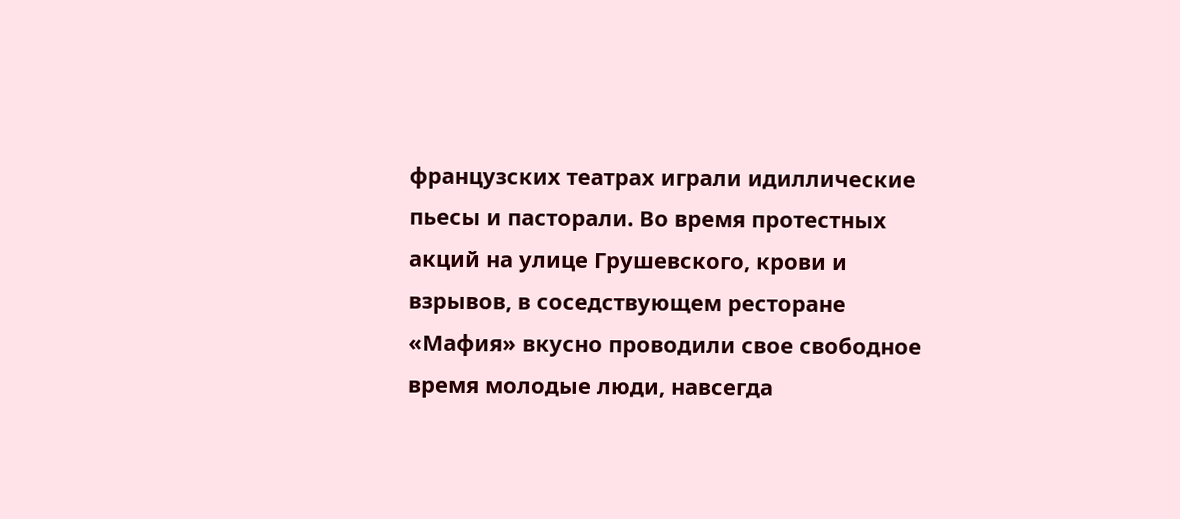французских театрах играли идиллические пьесы и пасторали. Во время протестных акций на улице Грушевского, крови и взрывов, в соседствующем ресторане «Мафия» вкусно проводили свое свободное время молодые люди, навсегда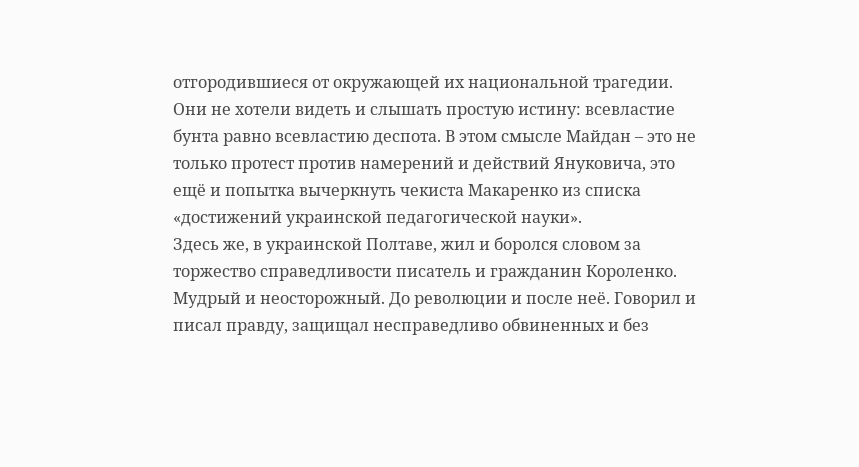отгородившиеся от окружающей их национальной трагедии. Они не хотели видеть и слышать простую истину: всевластие бунта равно всевластию деспота. В этом смысле Майдан – это не только протест против намерений и действий Януковича, это ещё и попытка вычеркнуть чекиста Макаренко из списка «достижений украинской педагогической науки».
Здесь же, в украинской Полтаве, жил и боролся словом за торжество справедливости писатель и гражданин Короленко. Мудрый и неосторожный. До революции и после неё. Говорил и писал правду, защищал несправедливо обвиненных и без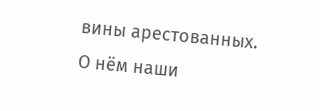вины арестованных. О нём наши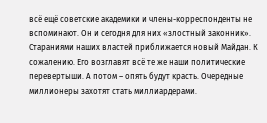всё ещё советские академики и члены-корреспонденты не вспоминают. Он и сегодня для них «злостный законник».
Стараниями наших властей приближается новый Майдан. К сожалению. Его возглавят всё те же наши политические перевертыши. А потом – опять будут красть. Очередные миллионеры захотят стать миллиардерами.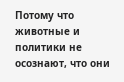Потому что животные и политики не осознают, что они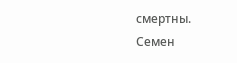смертны.
Семен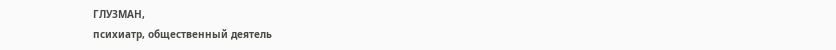ГЛУЗМАН,
психиатр, общественный деятель